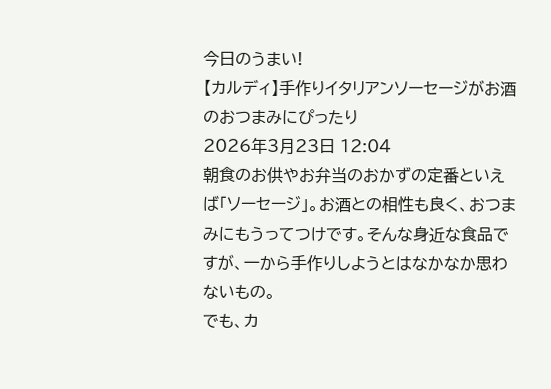今日のうまい!
【カルディ】手作りイタリアンソーセージがお酒のおつまみにぴったり
2026年3月23日 12:04
朝食のお供やお弁当のおかずの定番といえば「ソーセージ」。お酒との相性も良く、おつまみにもうってつけです。そんな身近な食品ですが、一から手作りしようとはなかなか思わないもの。
でも、カ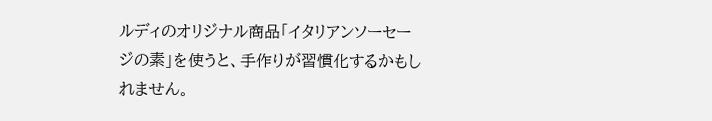ルディのオリジナル商品「イタリアンソーセージの素」を使うと、手作りが習慣化するかもしれません。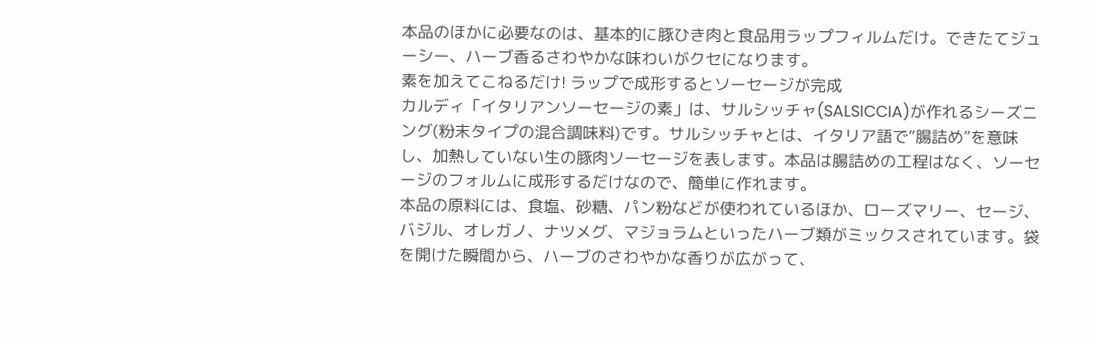本品のほかに必要なのは、基本的に豚ひき肉と食品用ラップフィルムだけ。できたてジューシー、ハーブ香るさわやかな味わいがクセになります。
素を加えてこねるだけ! ラップで成形するとソーセージが完成
カルディ「イタリアンソーセージの素」は、サルシッチャ(SALSICCIA)が作れるシーズニング(粉末タイプの混合調味料)です。サルシッチャとは、イタリア語で“腸詰め”を意味し、加熱していない生の豚肉ソーセージを表します。本品は腸詰めの工程はなく、ソーセージのフォルムに成形するだけなので、簡単に作れます。
本品の原料には、食塩、砂糖、パン粉などが使われているほか、ローズマリー、セージ、バジル、オレガノ、ナツメグ、マジョラムといったハーブ類がミックスされています。袋を開けた瞬間から、ハーブのさわやかな香りが広がって、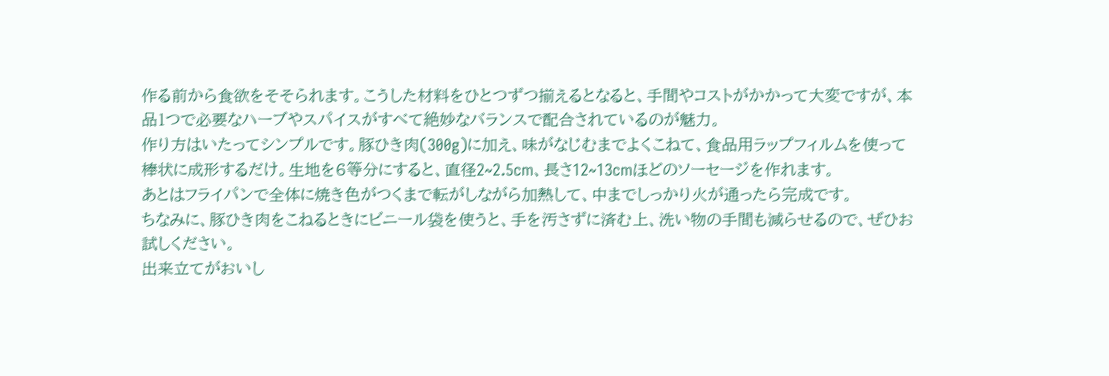作る前から食欲をそそられます。こうした材料をひとつずつ揃えるとなると、手間やコストがかかって大変ですが、本品1つで必要なハーブやスパイスがすべて絶妙なバランスで配合されているのが魅力。
作り方はいたってシンプルです。豚ひき肉(300g)に加え、味がなじむまでよくこねて、食品用ラップフィルムを使って棒状に成形するだけ。生地を6等分にすると、直径2~2.5cm、長さ12~13cmほどのソーセージを作れます。
あとはフライパンで全体に焼き色がつくまで転がしながら加熱して、中までしっかり火が通ったら完成です。
ちなみに、豚ひき肉をこねるときにビニール袋を使うと、手を汚さずに済む上、洗い物の手間も減らせるので、ぜひお試しください。
出来立てがおいし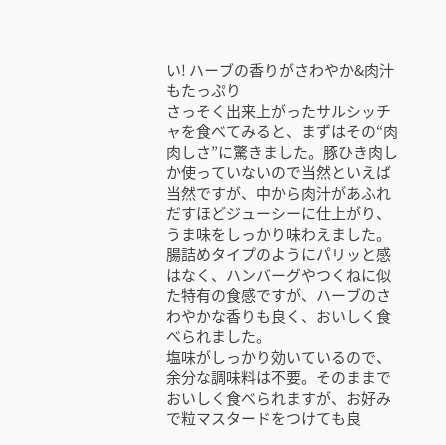い! ハーブの香りがさわやか&肉汁もたっぷり
さっそく出来上がったサルシッチャを食べてみると、まずはその“肉肉しさ”に驚きました。豚ひき肉しか使っていないので当然といえば当然ですが、中から肉汁があふれだすほどジューシーに仕上がり、うま味をしっかり味わえました。腸詰めタイプのようにパリッと感はなく、ハンバーグやつくねに似た特有の食感ですが、ハーブのさわやかな香りも良く、おいしく食べられました。
塩味がしっかり効いているので、余分な調味料は不要。そのままでおいしく食べられますが、お好みで粒マスタードをつけても良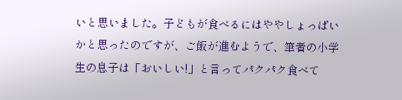いと思いました。子どもが食べるにはややしょっぱいかと思ったのですが、ご飯が進むようで、筆者の小学生の息子は「おいしい!」と言ってパクパク食べて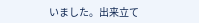いました。出来立て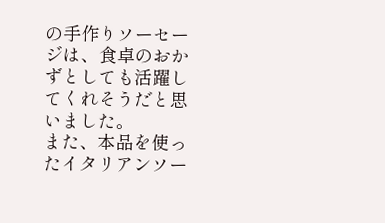の手作りソーセージは、食卓のおかずとしても活躍してくれそうだと思いました。
また、本品を使ったイタリアンソー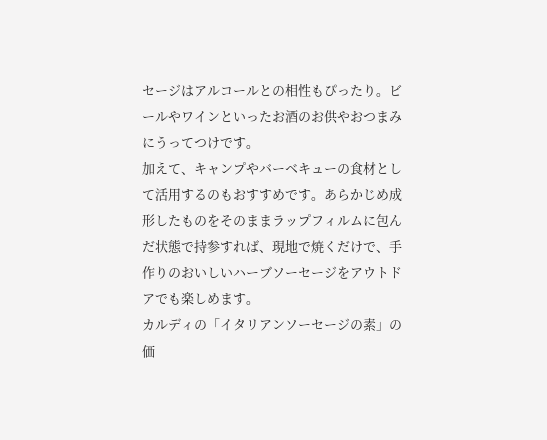セージはアルコールとの相性もぴったり。ビールやワインといったお酒のお供やおつまみにうってつけです。
加えて、キャンプやバーベキューの食材として活用するのもおすすめです。あらかじめ成形したものをそのままラップフィルムに包んだ状態で持参すれば、現地で焼くだけで、手作りのおいしいハーブソーセージをアウトドアでも楽しめます。
カルディの「イタリアンソーセージの素」の価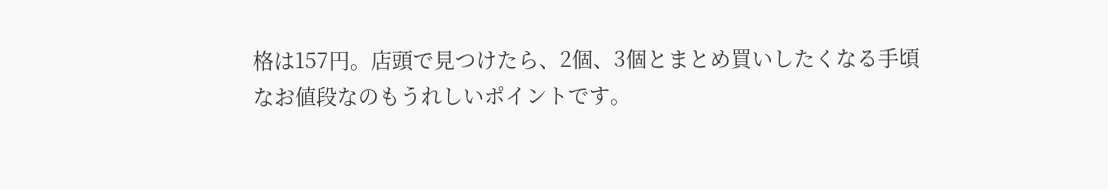格は157円。店頭で見つけたら、2個、3個とまとめ買いしたくなる手頃なお値段なのもうれしいポイントです。